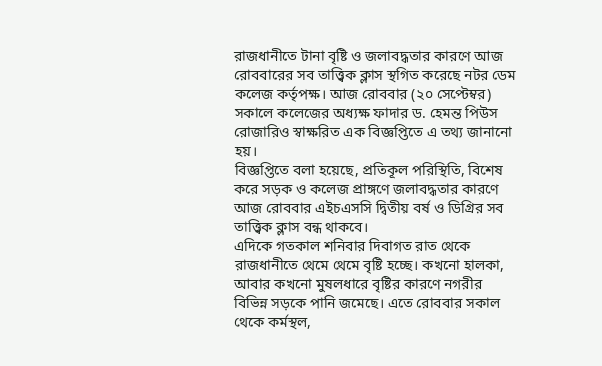রাজধানীতে টানা বৃষ্টি ও জলাবদ্ধতার কারণে আজ রোববারের সব তাত্ত্বিক ক্লাস স্থগিত করেছে নটর ডেম কলেজ কর্তৃপক্ষ। আজ রোববার (২০ সেপ্টেম্বর) সকালে কলেজের অধ্যক্ষ ফাদার ড. হেমন্ত পিউস রোজারিও স্বাক্ষরিত এক বিজ্ঞপ্তিতে এ তথ্য জানানো হয়।
বিজ্ঞপ্তিতে বলা হয়েছে, প্রতিকূল পরিস্থিতি, বিশেষ করে সড়ক ও কলেজ প্রাঙ্গণে জলাবদ্ধতার কারণে আজ রোববার এইচএসসি দ্বিতীয় বর্ষ ও ডিগ্রির সব তাত্ত্বিক ক্লাস বন্ধ থাকবে।
এদিকে গতকাল শনিবার দিবাগত রাত থেকে রাজধানীতে থেমে থেমে বৃষ্টি হচ্ছে। কখনো হালকা, আবার কখনো মুষলধারে বৃষ্টির কারণে নগরীর বিভিন্ন সড়কে পানি জমেছে। এতে রোববার সকাল থেকে কর্মস্থল,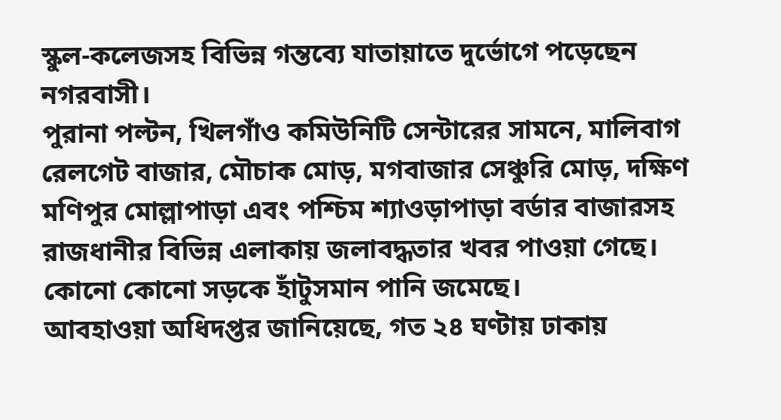স্কুল-কলেজসহ বিভিন্ন গন্তব্যে যাতায়াতে দুর্ভোগে পড়েছেন নগরবাসী।
পুরানা পল্টন, খিলগাঁও কমিউনিটি সেন্টারের সামনে, মালিবাগ রেলগেট বাজার, মৌচাক মোড়, মগবাজার সেঞ্চুরি মোড়, দক্ষিণ মণিপুর মোল্লাপাড়া এবং পশ্চিম শ্যাওড়াপাড়া বর্ডার বাজারসহ রাজধানীর বিভিন্ন এলাকায় জলাবদ্ধতার খবর পাওয়া গেছে। কোনো কোনো সড়কে হাঁটুসমান পানি জমেছে।
আবহাওয়া অধিদপ্তর জানিয়েছে, গত ২৪ ঘণ্টায় ঢাকায়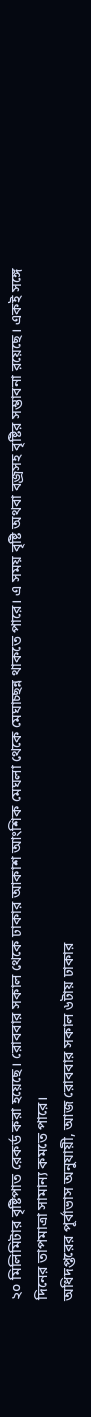২০ মিলিমিটার বৃষ্টিপাত রেকর্ড করা হয়েছে। রোববার সকাল থেকে ঢাকার আকাশ আংশিক মেঘলা থেকে মেঘাচ্ছন্ন থাকতে পারে। এ সময় বৃষ্টি অথবা বজ্রসহ বৃষ্টির সম্ভাবনা রয়েছে। একই সঙ্গে দিনের তাপমাত্রা সামান্য কমতে পারে।
অধিদপ্তরের পূর্বাভাস অনুযায়ী, আজ রোববার সকাল ৬টায় ঢাকার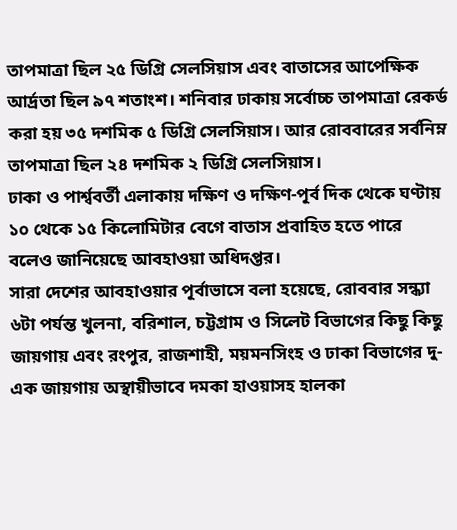তাপমাত্রা ছিল ২৫ ডিগ্রি সেলসিয়াস এবং বাতাসের আপেক্ষিক আর্দ্রতা ছিল ৯৭ শতাংশ। শনিবার ঢাকায় সর্বোচ্চ তাপমাত্রা রেকর্ড করা হয় ৩৫ দশমিক ৫ ডিগ্রি সেলসিয়াস। আর রোববারের সর্বনিম্ন তাপমাত্রা ছিল ২৪ দশমিক ২ ডিগ্রি সেলসিয়াস।
ঢাকা ও পার্শ্ববর্তী এলাকায় দক্ষিণ ও দক্ষিণ-পূর্ব দিক থেকে ঘণ্টায় ১০ থেকে ১৫ কিলোমিটার বেগে বাতাস প্রবাহিত হতে পারে বলেও জানিয়েছে আবহাওয়া অধিদপ্তর।
সারা দেশের আবহাওয়ার পূর্বাভাসে বলা হয়েছে, রোববার সন্ধ্যা ৬টা পর্যন্ত খুলনা, বরিশাল, চট্টগ্রাম ও সিলেট বিভাগের কিছু কিছু জায়গায় এবং রংপুর, রাজশাহী, ময়মনসিংহ ও ঢাকা বিভাগের দু-এক জায়গায় অস্থায়ীভাবে দমকা হাওয়াসহ হালকা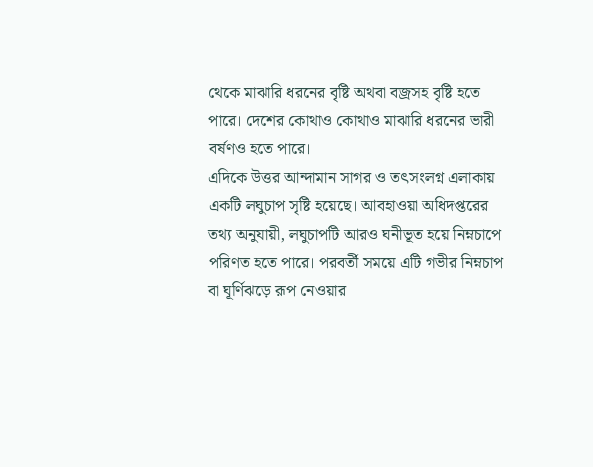থেকে মাঝারি ধরনের বৃষ্টি অথবা বজ্রসহ বৃষ্টি হতে পারে। দেশের কোথাও কোথাও মাঝারি ধরনের ভারী বর্ষণও হতে পারে।
এদিকে উত্তর আন্দামান সাগর ও তৎসংলগ্ন এলাকায় একটি লঘুচাপ সৃষ্টি হয়েছে। আবহাওয়া অধিদপ্তরের তথ্য অনুযায়ী, লঘুচাপটি আরও ঘনীভূত হয়ে নিম্নচাপে পরিণত হতে পারে। পরবর্তী সময়ে এটি গভীর নিম্নচাপ বা ঘূর্ণিঝড়ে রূপ নেওয়ার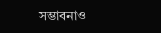সম্ভাবনাও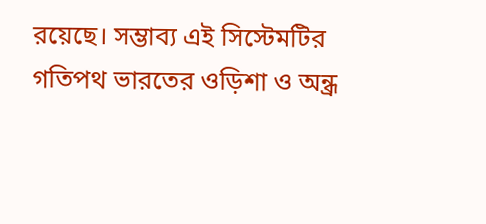রয়েছে। সম্ভাব্য এই সিস্টেমটির গতিপথ ভারতের ওড়িশা ও অন্ধ্র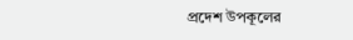প্রদেশ উপকূলের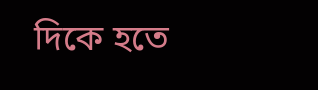দিকে হতে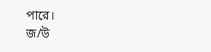পারে।
জ/উ